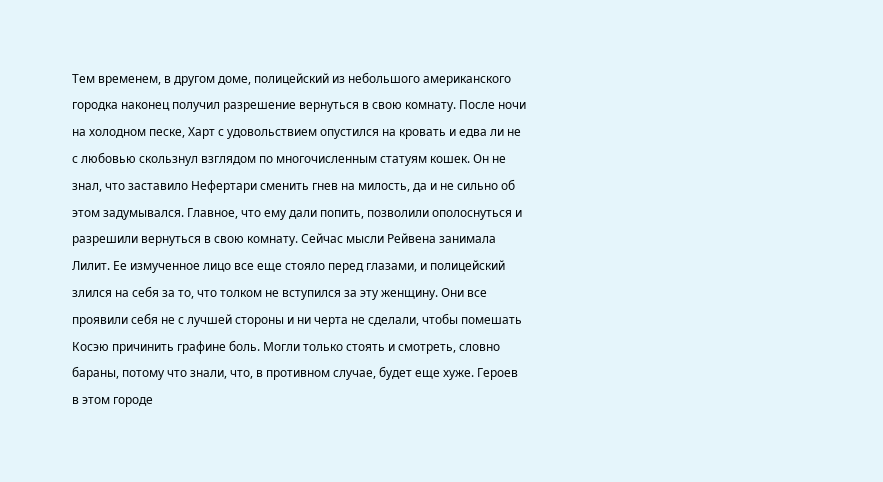Тем временем, в другом доме, полицейский из небольшого американского городка наконец получил разрешение вернуться в свою комнату. После ночи на холодном песке, Харт с удовольствием опустился на кровать и едва ли не с любовью скользнул взглядом по многочисленным статуям кошек. Он не знал, что заставило Нефертари сменить гнев на милость, да и не сильно об этом задумывался. Главное, что ему дали попить, позволили ополоснуться и разрешили вернуться в свою комнату. Сейчас мысли Рейвена занимала Лилит. Ее измученное лицо все еще стояло перед глазами, и полицейский злился на себя за то, что толком не вступился за эту женщину. Они все проявили себя не с лучшей стороны и ни черта не сделали, чтобы помешать Косэю причинить графине боль. Могли только стоять и смотреть, словно бараны, потому что знали, что, в противном случае, будет еще хуже. Героев в этом городе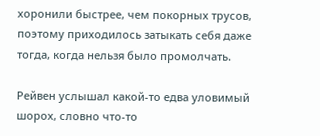хоронили быстрее, чем покорных трусов, поэтому приходилось затыкать себя даже тогда, когда нельзя было промолчать.

Рейвен услышал какой-то едва уловимый шорох, словно что-то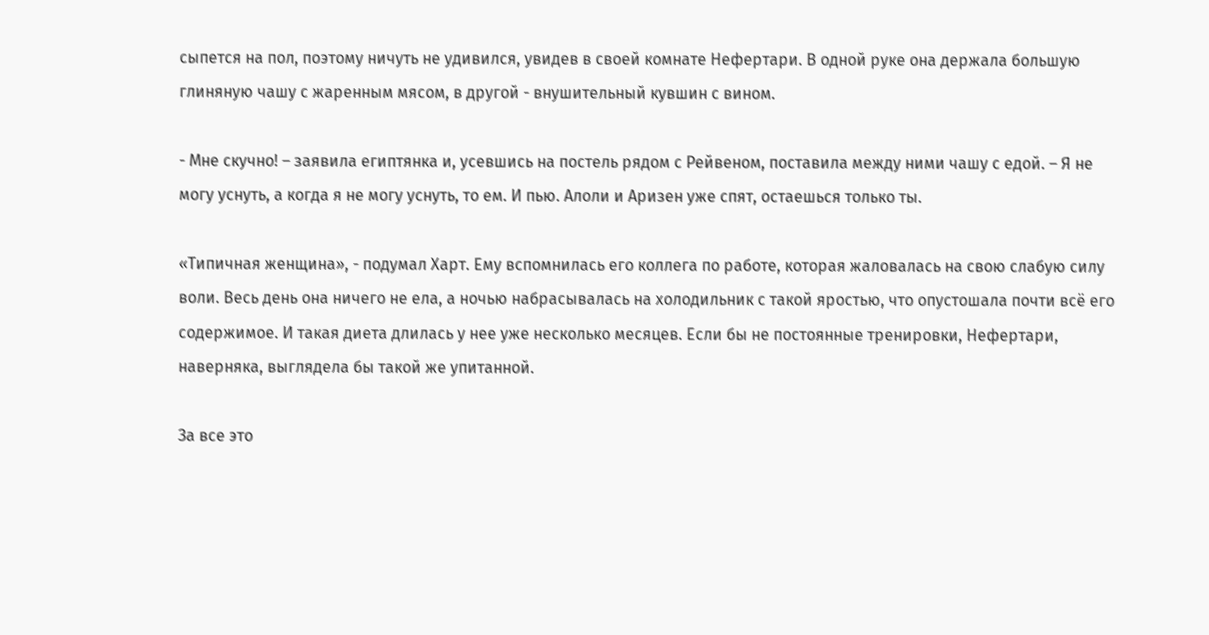сыпется на пол, поэтому ничуть не удивился, увидев в своей комнате Нефертари. В одной руке она держала большую глиняную чашу с жаренным мясом, в другой - внушительный кувшин с вином.

- Мне скучно! – заявила египтянка и, усевшись на постель рядом с Рейвеном, поставила между ними чашу с едой. – Я не могу уснуть, а когда я не могу уснуть, то ем. И пью. Алоли и Аризен уже спят, остаешься только ты.

«Типичная женщина», - подумал Харт. Ему вспомнилась его коллега по работе, которая жаловалась на свою слабую силу воли. Весь день она ничего не ела, а ночью набрасывалась на холодильник с такой яростью, что опустошала почти всё его содержимое. И такая диета длилась у нее уже несколько месяцев. Если бы не постоянные тренировки, Нефертари, наверняка, выглядела бы такой же упитанной.

За все это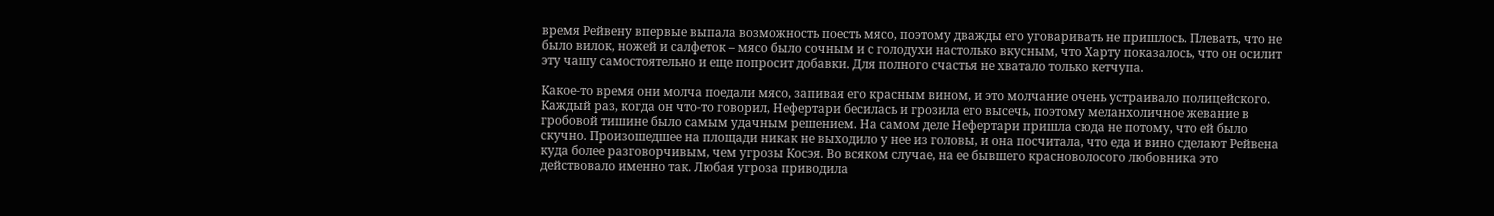время Рейвену впервые выпала возможность поесть мясо, поэтому дважды его уговаривать не пришлось. Плевать, что не было вилок, ножей и салфеток – мясо было сочным и с голодухи настолько вкусным, что Харту показалось, что он осилит эту чашу самостоятельно и еще попросит добавки. Для полного счастья не хватало только кетчупа.

Какое-то время они молча поедали мясо, запивая его красным вином, и это молчание очень устраивало полицейского. Каждый раз, когда он что-то говорил, Нефертари бесилась и грозила его высечь, поэтому меланхоличное жевание в гробовой тишине было самым удачным решением. На самом деле Нефертари пришла сюда не потому, что ей было скучно. Произошедшее на площади никак не выходило у нее из головы, и она посчитала, что еда и вино сделают Рейвена куда более разговорчивым, чем угрозы Косэя. Во всяком случае, на ее бывшего красноволосого любовника это действовало именно так. Любая угроза приводила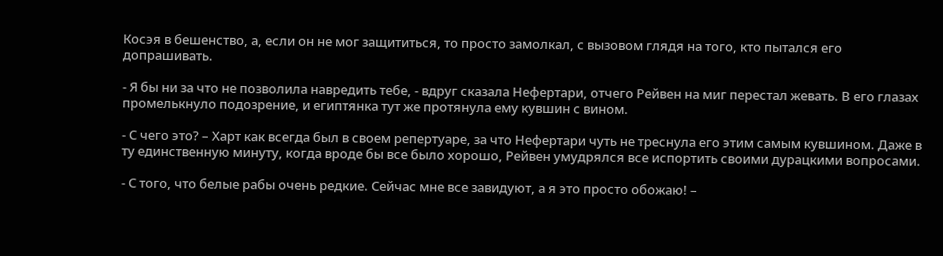Косэя в бешенство, а, если он не мог защититься, то просто замолкал, с вызовом глядя на того, кто пытался его допрашивать.

- Я бы ни за что не позволила навредить тебе, - вдруг сказала Нефертари, отчего Рейвен на миг перестал жевать. В его глазах промелькнуло подозрение, и египтянка тут же протянула ему кувшин с вином.

- С чего это? – Харт как всегда был в своем репертуаре, за что Нефертари чуть не треснула его этим самым кувшином. Даже в ту единственную минуту, когда вроде бы все было хорошо, Рейвен умудрялся все испортить своими дурацкими вопросами.

- С того, что белые рабы очень редкие. Сейчас мне все завидуют, а я это просто обожаю! –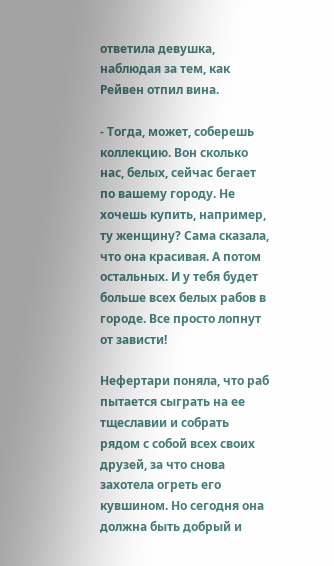ответила девушка, наблюдая за тем, как Рейвен отпил вина.

- Тогда, может, соберешь коллекцию. Вон сколько нас, белых, сейчас бегает по вашему городу. Не хочешь купить, например, ту женщину? Сама сказала, что она красивая. А потом остальных. И у тебя будет больше всех белых рабов в городе. Все просто лопнут от зависти!

Нефертари поняла, что раб пытается сыграть на ее тщеславии и собрать рядом с собой всех своих друзей, за что снова захотела огреть его кувшином. Но сегодня она должна быть добрый и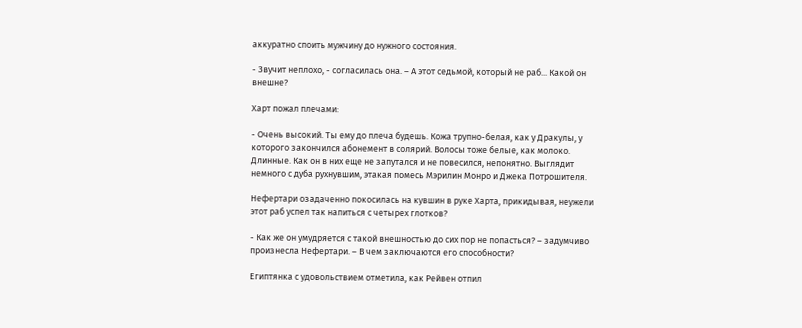аккуратно споить мужчину до нужного состояния.

- Звучит неплохо, - согласилась она. – А этот седьмой, который не раб... Какой он внешне?

Харт пожал плечами:

- Очень высокий. Ты ему до плеча будешь. Кожа трупно-белая, как у Дракулы, у которого закончился абонемент в солярий. Волосы тоже белые, как молоко. Длинные. Как он в них еще не запутался и не повесился, непонятно. Выглядит немного с дуба рухнувшим, этакая помесь Мэрилин Монро и Джека Потрошителя.

Нефертари озадаченно покосилась на кувшин в руке Харта, прикидывая, неужели этот раб успел так напиться с четырех глотков?

- Как же он умудряется с такой внешностью до сих пор не попасться? – задумчиво произнесла Нефертари. – В чем заключаются его способности?

Египтянка с удовольствием отметила, как Рейвен отпил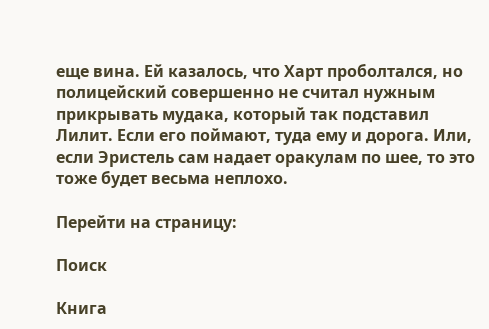еще вина. Ей казалось, что Харт проболтался, но полицейский совершенно не считал нужным прикрывать мудака, который так подставил Лилит. Если его поймают, туда ему и дорога. Или, если Эристель сам надает оракулам по шее, то это тоже будет весьма неплохо.

Перейти на страницу:

Поиск

Книга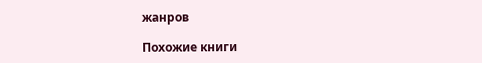жанров

Похожие книги